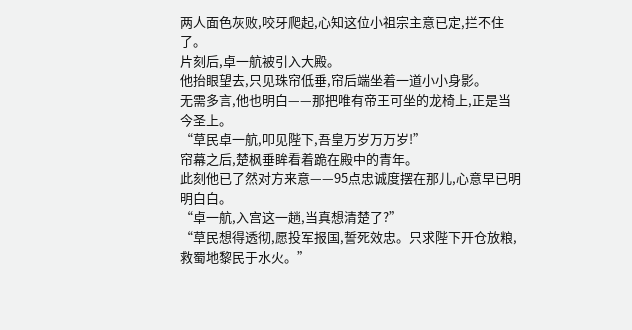两人面色灰败,咬牙爬起,心知这位小祖宗主意已定,拦不住了。
片刻后,卓一航被引入大殿。
他抬眼望去,只见珠帘低垂,帘后端坐着一道小小身影。
无需多言,他也明白——那把唯有帝王可坐的龙椅上,正是当今圣上。
“草民卓一航,叩见陛下,吾皇万岁万万岁!”
帘幕之后,楚枫垂眸看着跪在殿中的青年。
此刻他已了然对方来意——95点忠诚度摆在那儿,心意早已明明白白。
“卓一航,入宫这一趟,当真想清楚了?”
“草民想得透彻,愿投军报国,誓死效忠。只求陛下开仓放粮,救蜀地黎民于水火。”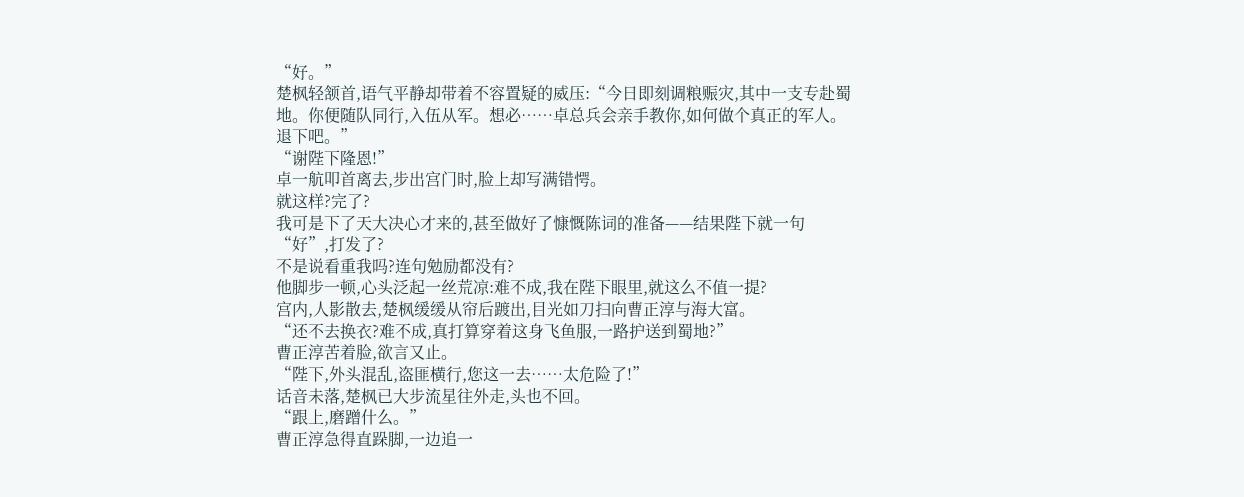“好。”
楚枫轻颔首,语气平静却带着不容置疑的威压:“今日即刻调粮赈灾,其中一支专赴蜀地。你便随队同行,入伍从军。想必……卓总兵会亲手教你,如何做个真正的军人。退下吧。”
“谢陛下隆恩!”
卓一航叩首离去,步出宫门时,脸上却写满错愕。
就这样?完了?
我可是下了天大决心才来的,甚至做好了慷慨陈词的准备——结果陛下就一句“好”,打发了?
不是说看重我吗?连句勉励都没有?
他脚步一顿,心头泛起一丝荒凉:难不成,我在陛下眼里,就这么不值一提?
宫内,人影散去,楚枫缓缓从帘后踱出,目光如刀扫向曹正淳与海大富。
“还不去换衣?难不成,真打算穿着这身飞鱼服,一路护送到蜀地?”
曹正淳苦着脸,欲言又止。
“陛下,外头混乱,盗匪横行,您这一去……太危险了!”
话音未落,楚枫已大步流星往外走,头也不回。
“跟上,磨蹭什么。”
曹正淳急得直跺脚,一边追一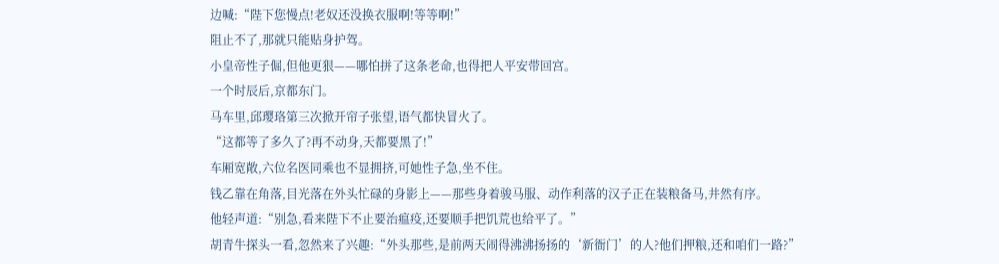边喊:“陛下您慢点!老奴还没换衣服啊!等等啊!”
阻止不了,那就只能贴身护驾。
小皇帝性子倔,但他更狠——哪怕拼了这条老命,也得把人平安带回宫。
一个时辰后,京都东门。
马车里,邱璎珞第三次掀开帘子张望,语气都快冒火了。
“这都等了多久了?再不动身,天都要黑了!”
车厢宽敞,六位名医同乘也不显拥挤,可她性子急,坐不住。
钱乙靠在角落,目光落在外头忙碌的身影上——那些身着骏马服、动作利落的汉子正在装粮备马,井然有序。
他轻声道:“别急,看来陛下不止要治瘟疫,还要顺手把饥荒也给平了。”
胡青牛探头一看,忽然来了兴趣:“外头那些,是前两天闹得沸沸扬扬的‘新衙门’的人?他们押粮,还和咱们一路?”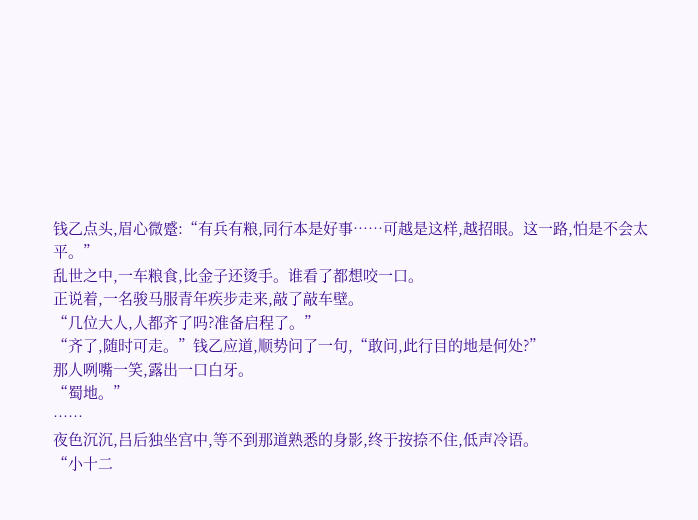钱乙点头,眉心微蹙:“有兵有粮,同行本是好事……可越是这样,越招眼。这一路,怕是不会太平。”
乱世之中,一车粮食,比金子还烫手。谁看了都想咬一口。
正说着,一名骏马服青年疾步走来,敲了敲车壁。
“几位大人,人都齐了吗?准备启程了。”
“齐了,随时可走。”钱乙应道,顺势问了一句,“敢问,此行目的地是何处?”
那人咧嘴一笑,露出一口白牙。
“蜀地。”
……
夜色沉沉,吕后独坐宫中,等不到那道熟悉的身影,终于按捺不住,低声冷语。
“小十二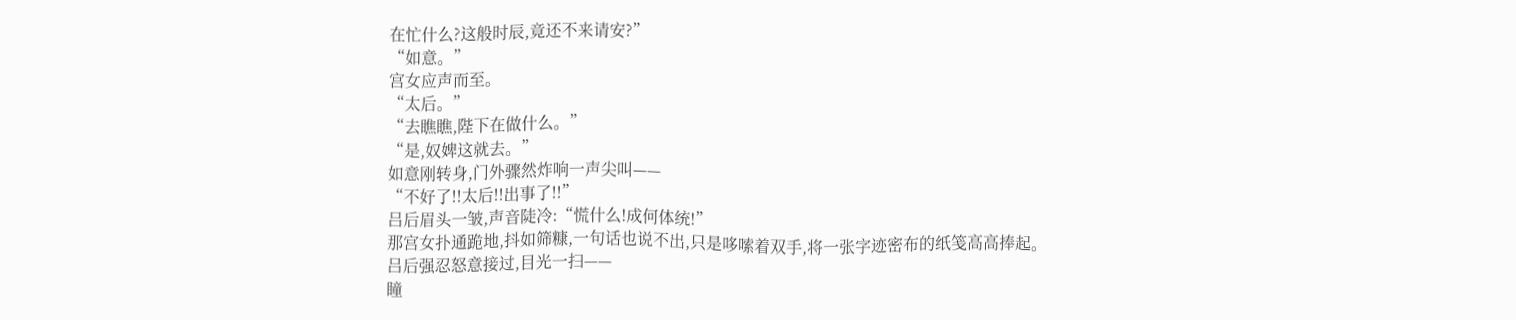在忙什么?这般时辰,竟还不来请安?”
“如意。”
宫女应声而至。
“太后。”
“去瞧瞧,陛下在做什么。”
“是,奴婢这就去。”
如意刚转身,门外骤然炸响一声尖叫——
“不好了!!太后!!出事了!!”
吕后眉头一皱,声音陡冷:“慌什么!成何体统!”
那宫女扑通跪地,抖如筛糠,一句话也说不出,只是哆嗦着双手,将一张字迹密布的纸笺高高捧起。
吕后强忍怒意接过,目光一扫——
瞳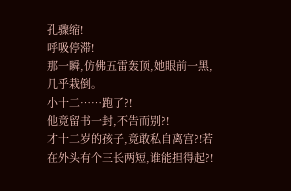孔骤缩!
呼吸停滞!
那一瞬,仿佛五雷轰顶,她眼前一黑,几乎栽倒。
小十二……跑了?!
他竟留书一封,不告而别?!
才十二岁的孩子,竟敢私自离宫?!若在外头有个三长两短,谁能担得起?!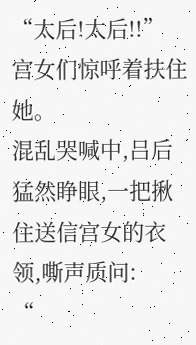“太后!太后!!”
宫女们惊呼着扶住她。
混乱哭喊中,吕后猛然睁眼,一把揪住送信宫女的衣领,嘶声质问:
“